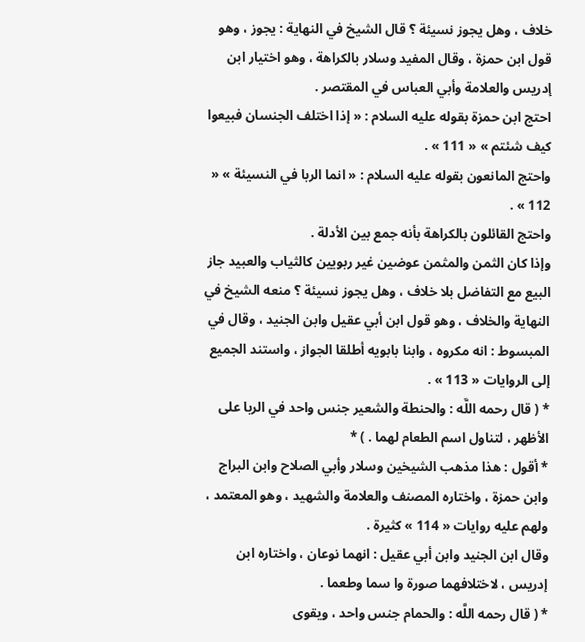خلاف ، وهل يجوز نسيئة ؟ قال الشيخ في النهاية : يجوز ، وهو قول ابن حمزة ، وقال المفيد وسلار بالكراهة ، وهو اختيار ابن إدريس والعلامة وأبي العباس في المقتصر .
احتج ابن حمزة بقوله عليه السلام : « إذا اختلف الجنسان فبيعوا كيف شئتم » « 111 » .
واحتج المانعون بقوله عليه السلام : « انما الربا في النسيئة » « 112 » .
واحتج القائلون بالكراهة بأنه جمع بين الأدلة .
وإذا كان الثمن والمثمن عوضين غير ربويين كالثياب والعبيد جاز البيع مع التفاضل بلا خلاف ، وهل يجوز نسيئة ؟ منعه الشيخ في النهاية والخلاف ، وهو قول ابن أبي عقيل وابن الجنيد ، وقال في المبسوط : انه مكروه ، وابنا بابويه أطلقا الجواز ، واستند الجميع إلى الروايات « 113 » .
* ( قال رحمه اللَّه : والحنطة والشعير جنس واحد في الربا على الأظهر ، لتناول اسم الطعام لهما . ) *
* أقول : هذا مذهب الشيخين وسلار وأبي الصلاح وابن البراج وابن حمزة ، واختاره المصنف والعلامة والشهيد ، وهو المعتمد ، ولهم عليه روايات « 114 » كثيرة .
وقال ابن الجنيد وابن أبي عقيل : انهما نوعان ، واختاره ابن إدريس ، لاختلافهما صورة وا سما وطعما .
* ( قال رحمه اللَّه : والحمام جنس واحد ، ويقوى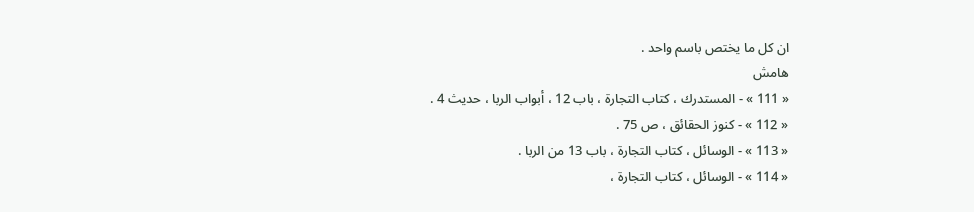ان كل ما يختص باسم واحد .
هامش
« 111 » - المستدرك ، كتاب التجارة ، باب 12 ، أبواب الربا ، حديث 4 .
« 112 » - كنوز الحقائق ، ص 75 .
« 113 » - الوسائل ، كتاب التجارة ، باب 13 من الربا .
« 114 » - الوسائل ، كتاب التجارة ،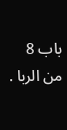باب 8 من الربا .